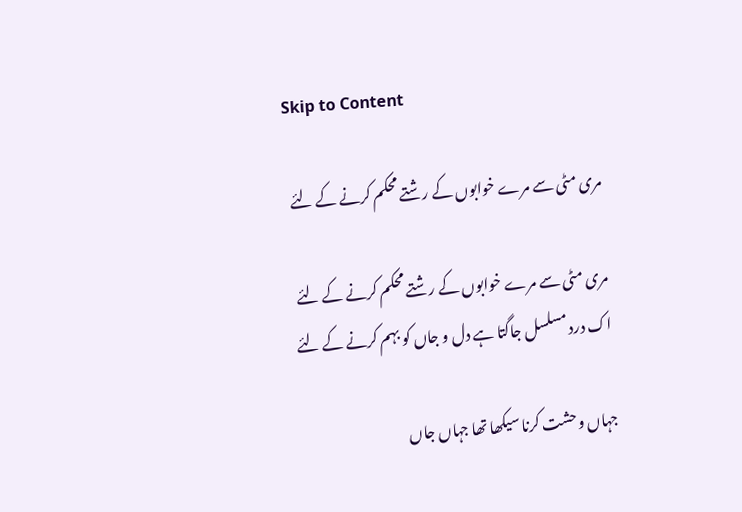Skip to Content

مری مٹی سے مرے خوابوں کے رشتے محکم کرنے کے لئے

مری مٹی سے مرے خوابوں کے رشتے محکم کرنے کے لئے
اک درد مسلسل جاگتا ہے دل و جاں کو بہم کرنے کے لئے

جہاں وحشت کرنا سیکھا تھا جہاں جاں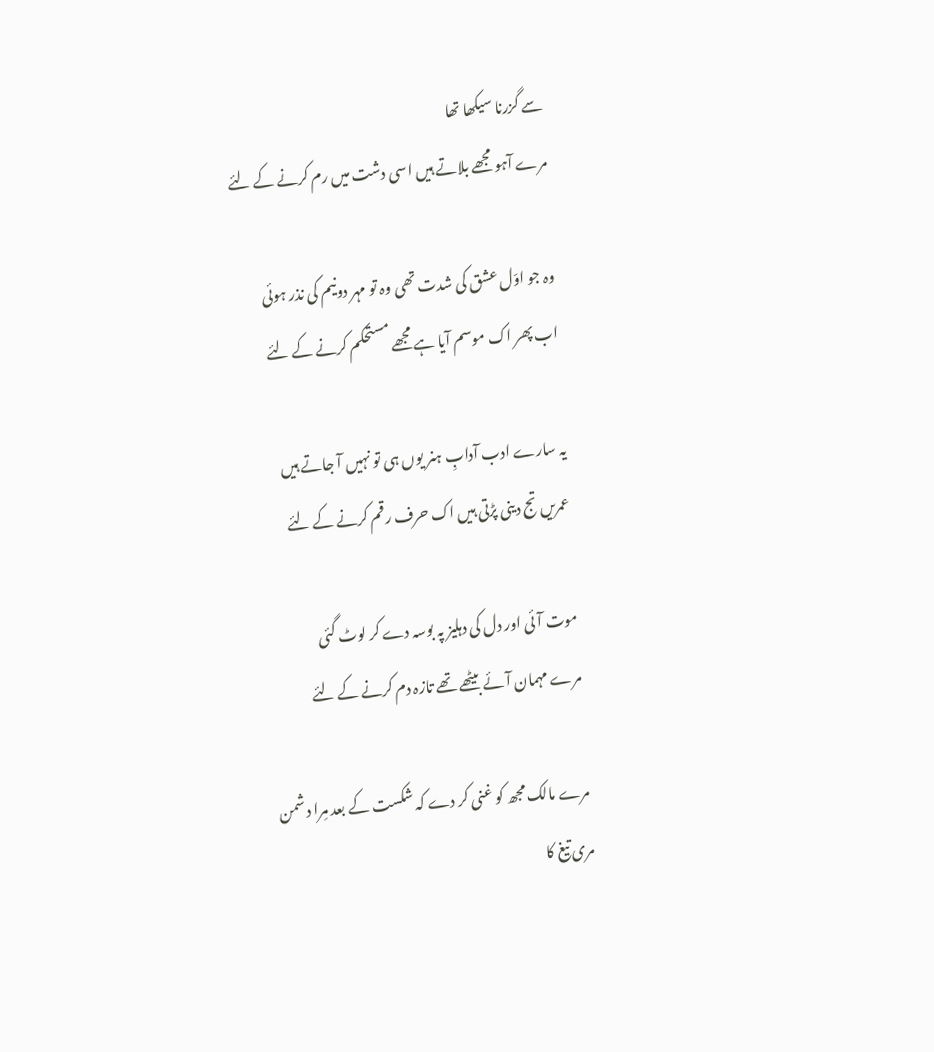سے گزرنا سیکھا تھا
مرے آہو مجھے بلاتے ہیں اسی دشت میں رم کرنے کے لئے

وہ جو اوّل عشق کی شدت تھی وہ تو مہر دونیم کی نذر ہوئی
اب پھر اک موسم آیا ہے مجھے مستحکم کرنے کے لئے

یہ سارے ادب آدابِ ہنر یوں ہی تو نہیں آ جاتے ہیں
عمریں تج دینی پڑتی ہیں اک حرف رقم کرنے کے لئے

موت آئی اور دل کی دہلیز پہ بوسہ دے کر لوٹ گئی
مرے مہمان آئے بیٹھے تھے تازہ دم کرنے کے لئے

مرے مالک مجھ کو غنی کر دے کہ شکست کے بعد مِرا دشمن
مری تیغ کا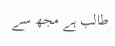طالب ہے مجھ سے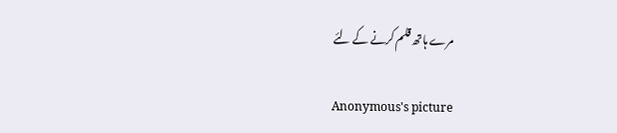مرے ہاتھ قلم کرنے کے لئے

Anonymous's picture